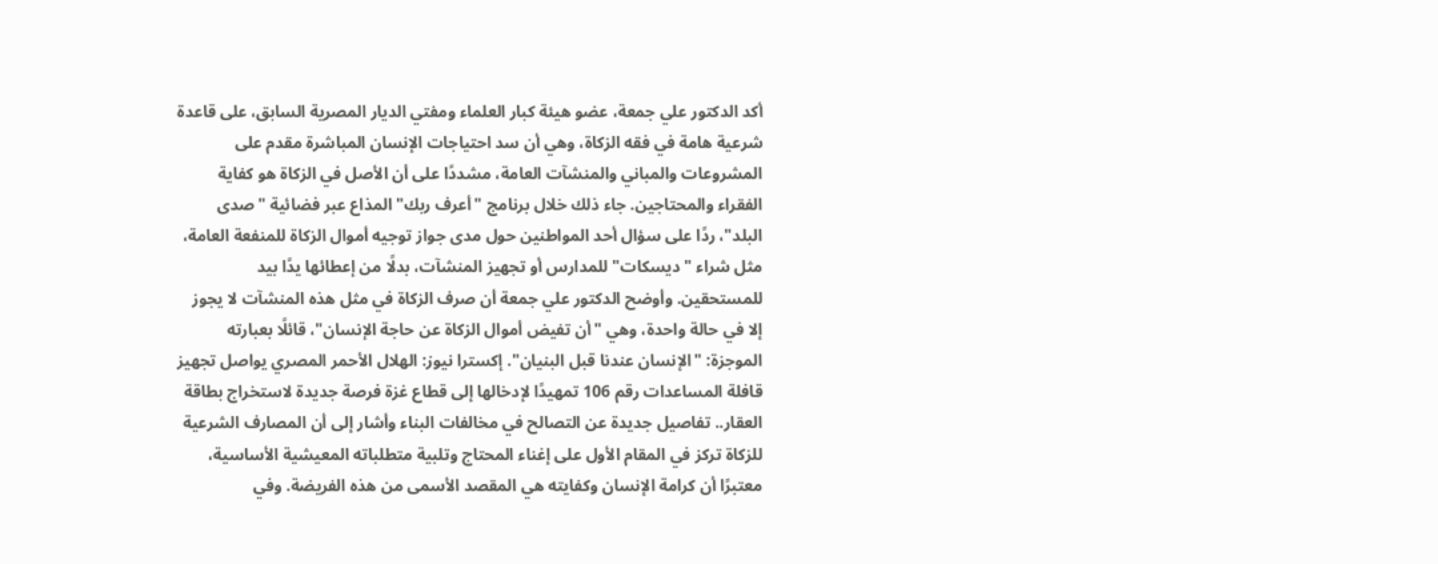أكد الدكتور علي جمعة، عضو هيئة كبار العلماء ومفتي الديار المصرية السابق، على قاعدة شرعية هامة في فقه الزكاة، وهي أن سد احتياجات الإنسان المباشرة مقدم على المشروعات والمباني والمنشآت العامة، مشددًا على أن الأصل في الزكاة هو كفاية الفقراء والمحتاجين. جاء ذلك خلال برنامج "أعرف ربك" المذاع عبر فضائية "صدى البلد"، ردًا على سؤال أحد المواطنين حول مدى جواز توجيه أموال الزكاة للمنفعة العامة، مثل شراء "ديسكات" للمدارس أو تجهيز المنشآت، بدلًا من إعطائها يدًا بيد للمستحقين. وأوضح الدكتور علي جمعة أن صرف الزكاة في مثل هذه المنشآت لا يجوز إلا في حالة واحدة، وهي "أن تفيض أموال الزكاة عن حاجة الإنسان"، قائلًا بعبارته الموجزة: "الإنسان عندنا قبل البنيان". إكسترا نيوز: الهلال الأحمر المصري يواصل تجهيز قافلة المساعدات رقم 106 تمهيدًا لإدخالها إلى قطاع غزة فرصة جديدة لاستخراج بطاقة العقار.. تفاصيل جديدة عن التصالح في مخالفات البناء وأشار إلى أن المصارف الشرعية للزكاة تركز في المقام الأول على إغناء المحتاج وتلبية متطلباته المعيشية الأساسية، معتبرًا أن كرامة الإنسان وكفايته هي المقصد الأسمى من هذه الفريضة. وفي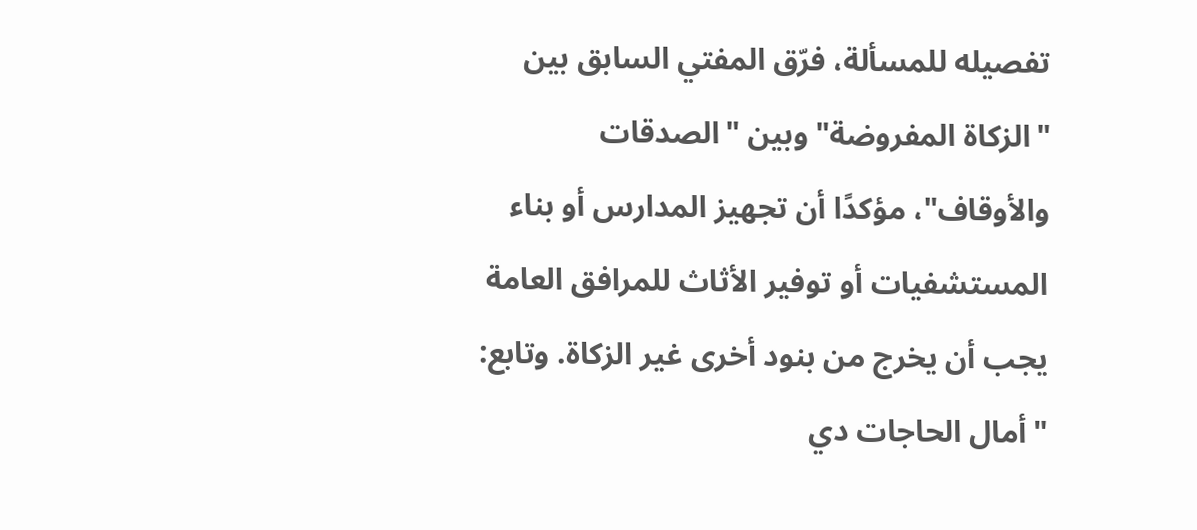تفصيله للمسألة، فرّق المفتي السابق بين "الزكاة المفروضة" وبين "الصدقات والأوقاف"، مؤكدًا أن تجهيز المدارس أو بناء المستشفيات أو توفير الأثاث للمرافق العامة يجب أن يخرج من بنود أخرى غير الزكاة. وتابع: "أمال الحاجات دي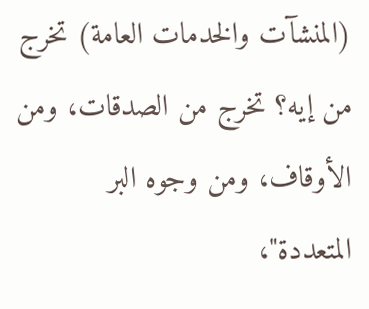(المنشآت والخدمات العامة) تخرج من إيه؟ تخرج من الصدقات، ومن الأوقاف، ومن وجوه البر المتعددة"،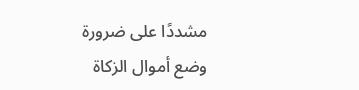مشددًا على ضرورة وضع أموال الزكاة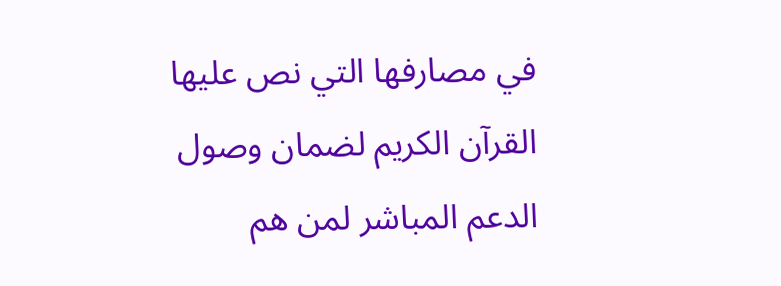في مصارفها التي نص عليها القرآن الكريم لضمان وصول الدعم المباشر لمن هم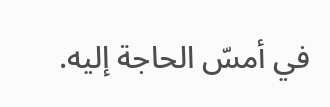في أمسّ الحاجة إليه.